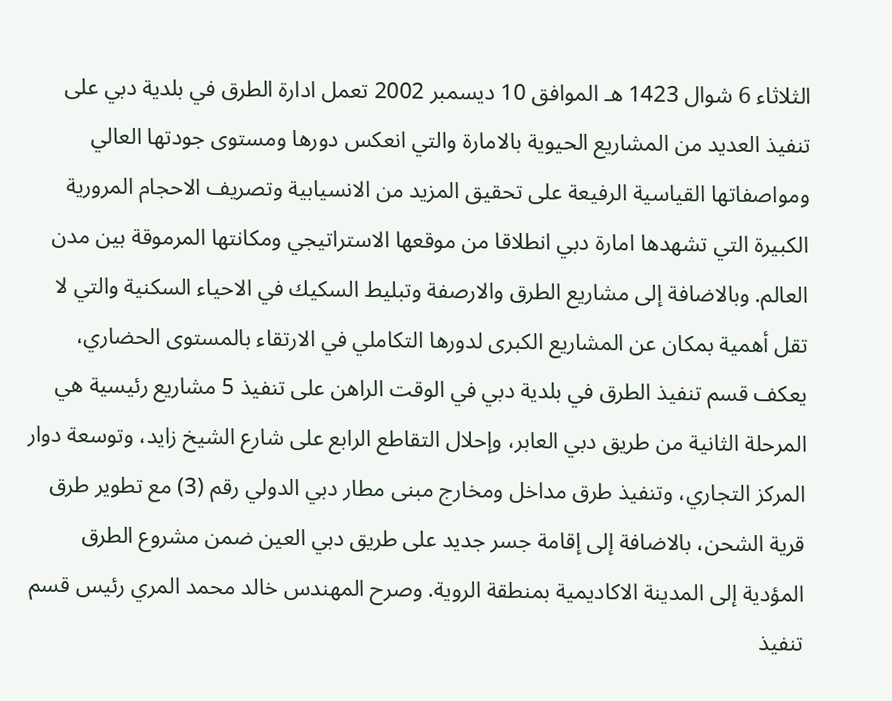الثلاثاء 6 شوال 1423 هـ الموافق 10 ديسمبر 2002 تعمل ادارة الطرق في بلدية دبي على تنفيذ العديد من المشاريع الحيوية بالامارة والتي انعكس دورها ومستوى جودتها العالي ومواصفاتها القياسية الرفيعة على تحقيق المزيد من الانسيابية وتصريف الاحجام المرورية الكبيرة التي تشهدها امارة دبي انطلاقا من موقعها الاستراتيجي ومكانتها المرموقة بين مدن العالم. وبالاضافة إلى مشاريع الطرق والارصفة وتبليط السكيك في الاحياء السكنية والتي لا تقل أهمية بمكان عن المشاريع الكبرى لدورها التكاملي في الارتقاء بالمستوى الحضاري، يعكف قسم تنفيذ الطرق في بلدية دبي في الوقت الراهن على تنفيذ 5 مشاريع رئيسية هي المرحلة الثانية من طريق دبي العابر، وإحلال التقاطع الرابع على شارع الشيخ زايد، وتوسعة دوار المركز التجاري، وتنفيذ طرق مداخل ومخارج مبنى مطار دبي الدولي رقم (3) مع تطوير طرق قرية الشحن، بالاضافة إلى إقامة جسر جديد على طريق دبي العين ضمن مشروع الطرق المؤدية إلى المدينة الاكاديمية بمنطقة الروية. وصرح المهندس خالد محمد المري رئيس قسم تنفيذ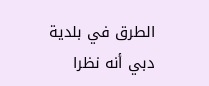الطرق في بلدية دبي أنه نظرا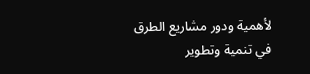لأهمية ودور مشاريع الطرق في تنمية وتطوير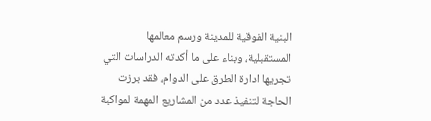البنية الفوقية للمدينة ورسم معالمها المستقبلية، وبناء على ما أكدته الدراسات التي تجريها ادارة الطرق على الدوام، فقد برزت الحاجة لتنفيذ عدد من المشاريع المهمة لمواكبة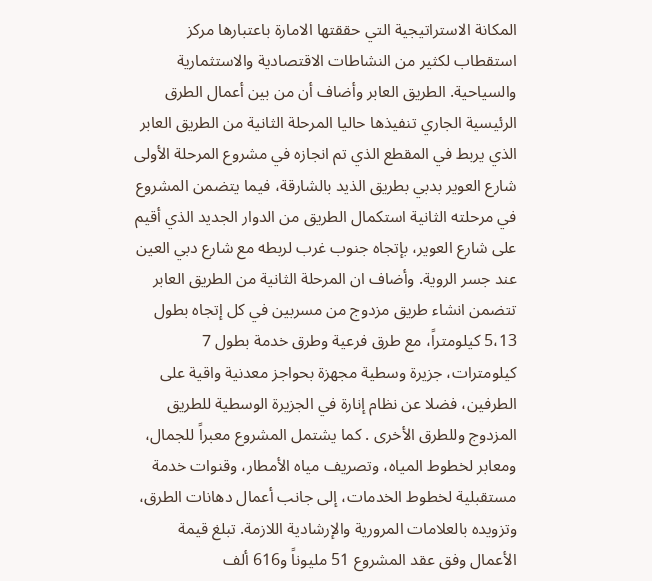المكانة الاستراتيجية التي حققتها الامارة باعتبارها مركز استقطاب لكثير من النشاطات الاقتصادية والاستثمارية والسياحية. الطريق العابر وأضاف أن من بين أعمال الطرق الرئيسية الجاري تنفيذها حاليا المرحلة الثانية من الطريق العابر الذي يربط في المقطع الذي تم انجازه في مشروع المرحلة الأولى شارع العوير بدبي بطريق الذيد بالشارقة، فيما يتضمن المشروع في مرحلته الثانية استكمال الطريق من الدوار الجديد الذي أقيم على شارع العوير، بإتجاه جنوب غرب لربطه مع شارع دبي العين عند جسر الروية. وأضاف ان المرحلة الثانية من الطريق العابر تتضمن انشاء طريق مزدوج من مسربين في كل إتجاه بطول 5،13 كيلومتراً، مع طرق فرعية وطرق خدمة بطول 7 كيلومترات، جزيرة وسطية مجهزة بحواجز معدنية واقية على الطرفين، فضلا عن نظام إنارة في الجزيرة الوسطية للطريق المزدوج وللطرق الأخرى . كما يشتمل المشروع معبراً للجمال، ومعابر لخطوط المياه، وتصريف مياه الأمطار، وقنوات خدمة مستقبلية لخطوط الخدمات، إلى جانب أعمال دهانات الطرق، وتزويده بالعلامات المرورية والإرشادية اللازمة. تبلغ قيمة الأعمال وفق عقد المشروع 51 مليوناً و616 ألف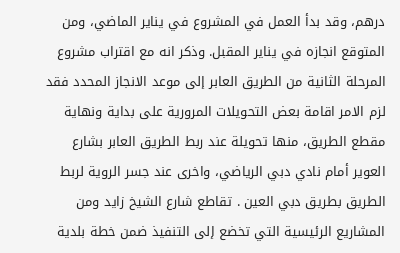درهم، وقد بدأ العمل في المشروع في يناير الماضي، ومن المتوقع انجازه في يناير المقبل. وذكر انه مع اقتراب مشروع المرحلة الثانية من الطريق العابر إلى موعد الانجاز المحدد فقد لزم الامر اقامة بعض التحويلات المرورية على بداية ونهاية مقطع الطريق، منها تحويلة عند ربط الطريق العابر بشارع العوير أمام نادي دبي الرياضي، واخرى عند جسر الروية لربط الطريق بطريق دبي العين . تقاطع شارع الشيخ زايد ومن المشاريع الرئيسية التي تخضع إلى التنفيذ ضمن خطة بلدية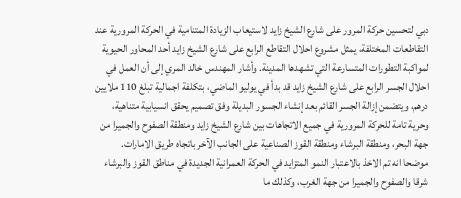دبي لتحسين حركة المرور على شارع الشيخ زايد لاستيعاب الزيادة المتنامية في الحركة المرورية عند التقاطعات المختلفة، يمثل مشروع احلال التقاطع الرابع على شارع الشيخ زايد أحد المحاور الحيوية لمواكبة التطورات المتسارعة التي تشهدها المدينة. وأشار المهندس خالد المري إلى أن العمل في احلال الجسر الرابع على شارع الشيخ زايد قد بدأ في يوليو الماضي، بتكلفة اجمالية تبلغ 110 ملايين درهم، ويتضمن إزالة الجسر القائم بعد إنشاء الجسور البديلة وفق تصميم يحقق انسيابية متناهية، وحرية تامة للحركة المرورية في جميع الاتجاهات بين شارع الشيخ زايد ومنطقة الصفوح والجميرا من جهة البحر، ومنطقة البرشاء ومنطقة القوز الصناعية على الجانب الآخر باتجاه طريق الامارات. موضحا انه تم الاخذ بالاعتبار النمو المتزايد في الحركة العمرانية الجديدة في مناطق القوز والبرشاء شرقا والصفوح والجميرا من جهة الغرب، وكذلك ما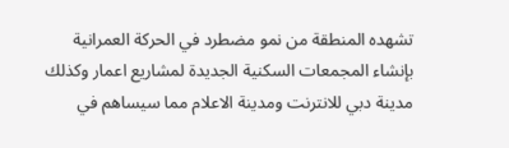تشهده المنطقة من نمو مضطرد في الحركة العمرانية بإنشاء المجمعات السكنية الجديدة لمشاريع اعمار وكذلك مدينة دبي للانترنت ومدينة الاعلام مما سيساهم في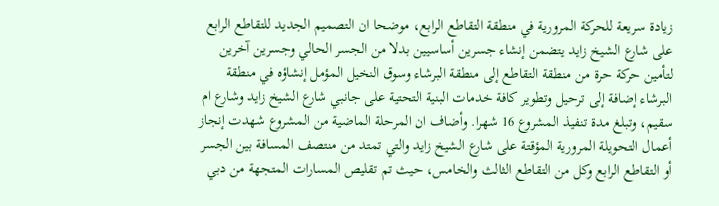زيادة سريعة للحركة المرورية في منطقة التقاطع الرابع، موضحا ان التصميم الجديد للتقاطع الرابع على شارع الشيخ زايد يتضمن إنشاء جسرين أساسيين بدلا من الجسر الحالي وجسرين آخرين لتأمين حركة حرة من منطقة التقاطع إلى منطقة البرشاء وسوق النخيل المؤمل إنشاؤه في منطقة البرشاء إضافة إلى ترحيل وتطوير كافة خدمات البنية التحتية على جانبي شارع الشيخ زايد وشارع ام سقيم، وتبلغ مدة تنفيذ المشروع 16 شهرا. وأضاف ان المرحلة الماضية من المشروع شهدت إنجاز أعمال التحويلة المرورية المؤقتة على شارع الشيخ زايد والتي تمتد من منتصف المسافة بين الجسر أو التقاطع الرابع وكل من التقاطع الثالث والخامس، حيث تم تقليص المسارات المتجهة من دبي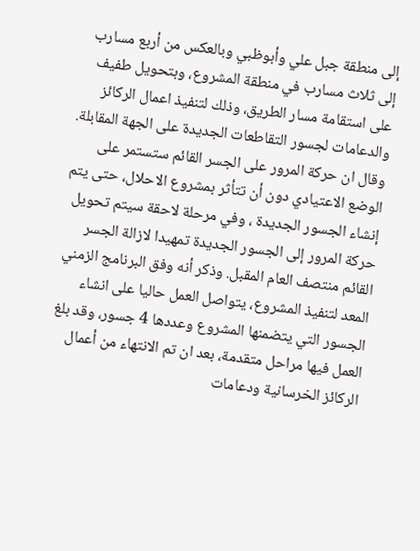إلى منطقة جبل علي وأبوظبي وبالعكس من أربع مسارب إلى ثلاث مسارب في منطقة المشروع، وبتحويل طفيف على استقامة مسار الطريق، وذلك لتنفيذ اعمال الركائز والدعامات لجسور التقاطعات الجديدة على الجهة المقابلة. وقال ان حركة المرور على الجسر القائم ستستمر على الوضع الاعتيادي دون أن تتأثر بمشروع الاحلال، حتى يتم إنشاء الجسور الجديدة ، وفي مرحلة لاحقة سيتم تحويل حركة المرور إلى الجسور الجديدة تمهيدا لازالة الجسر القائم منتصف العام المقبل. وذكر أنه وفق البرنامج الزمني المعد لتنفيذ المشروع، يتواصل العمل حاليا على انشاء الجسور التي يتضمنها المشروع وعددها 4 جسور، وقد بلغ العمل فيها مراحل متقدمة، بعد ان تم الانتهاء من أعمال الركائز الخرسانية ودعامات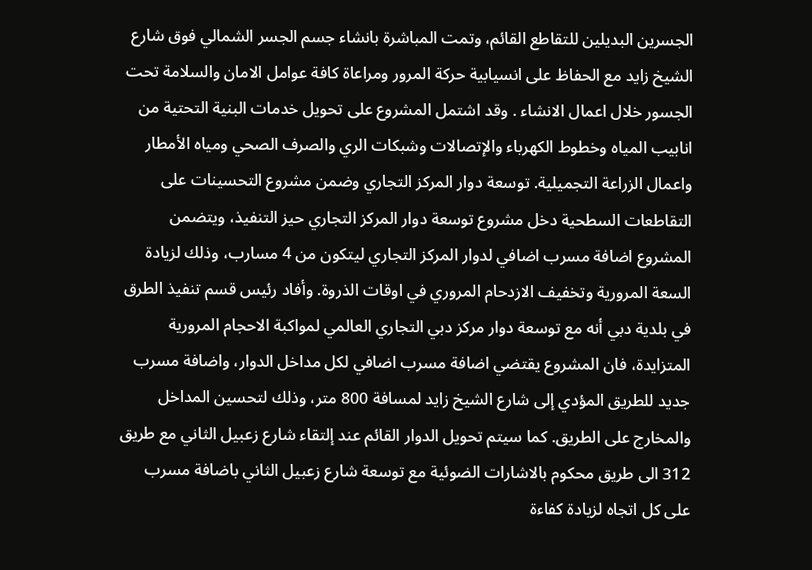الجسرين البديلين للتقاطع القائم، وتمت المباشرة بانشاء جسم الجسر الشمالي فوق شارع الشيخ زايد مع الحفاظ على انسيابية حركة المرور ومراعاة كافة عوامل الامان والسلامة تحت الجسور خلال اعمال الانشاء . وقد اشتمل المشروع على تحويل خدمات البنية التحتية من انابيب المياه وخطوط الكهرباء والإتصالات وشبكات الري والصرف الصحي ومياه الأمطار واعمال الزراعة التجميلية. توسعة دوار المركز التجاري وضمن مشروع التحسينات على التقاطعات السطحية دخل مشروع توسعة دوار المركز التجاري حيز التنفيذ، ويتضمن المشروع اضافة مسرب اضافي لدوار المركز التجاري ليتكون من 4 مسارب، وذلك لزيادة السعة المرورية وتخفيف الازدحام المروري في اوقات الذروة. وأفاد رئيس قسم تنفيذ الطرق في بلدية دبي أنه مع توسعة دوار مركز دبي التجاري العالمي لمواكبة الاحجام المرورية المتزايدة، فان المشروع يقتضي اضافة مسرب اضافي لكل مداخل الدوار، واضافة مسرب جديد للطريق المؤدي إلى شارع الشيخ زايد لمسافة 800 متر، وذلك لتحسين المداخل والمخارج على الطريق. كما سيتم تحويل الدوار القائم عند إلتقاء شارع زعبيل الثاني مع طريق 312 الى طريق محكوم بالاشارات الضوئية مع توسعة شارع زعبيل الثاني باضافة مسرب على كل اتجاه لزيادة كفاءة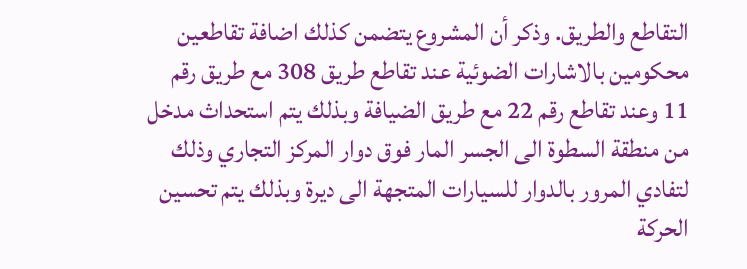التقاطع والطريق. وذكر أن المشروع يتضمن كذلك اضافة تقاطعين محكومين بالاشارات الضوئية عند تقاطع طريق 308 مع طريق رقم 11 وعند تقاطع رقم 22 مع طريق الضيافة وبذلك يتم استحداث مدخل من منطقة السطوة الى الجسر المار فوق دوار المركز التجاري وذلك لتفادي المرور بالدوار للسيارات المتجهة الى ديرة وبذلك يتم تحسين الحركة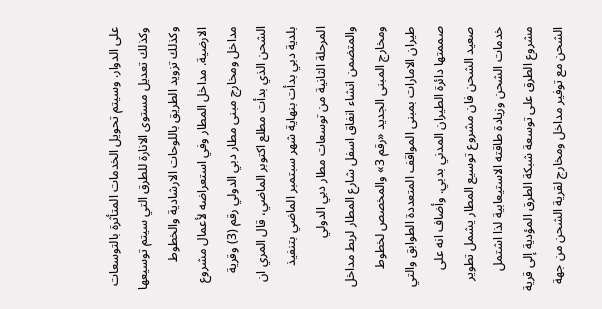على الدوار. وسيتم تحويل الخدمات المتأثرة بالتوسعات وكذلك تعديل مستوى الانارة للطرق التي سيتم توسيعها وكذلك تزويد الطريق باللوحات الارشادية والخطوط الارضية. مداخل المطار وفي استعراضه لأعمال مشروع مداخل ومخارج مبنى مطار دبي الدولي رقم (3) وقرية الشحن الذي بدأت مطلع اكتوبر الماضي، قال المري ان بلدية دبي بدأت بنهاية شهر سبتمبر الماضي بتنفيذ المرحلة الثانية من توسعات مطار دبي الدولي والمتضمن انشاء انفاق اسفل شارع المطار لربط مداخل ومخارج المبنى الجديد «رقم 3» والمخصص لخطوط طيران الامارات بمبنى المواقف المتعددة الطوابق والتي صممتها دائرة الطيران المدني بدبي. وأضاف انه على صعيد الشحن فان مشروع توسيع المطار يشمل تطوير خدمات الشحن وزيادة طاقته الاستيعابية لذا اشتمل مشروع الطرق على توسعة شبكة الطرق المؤدية إلى قرية الشحن مع توفير مداخل ومخارج لقرية الشحن من جهة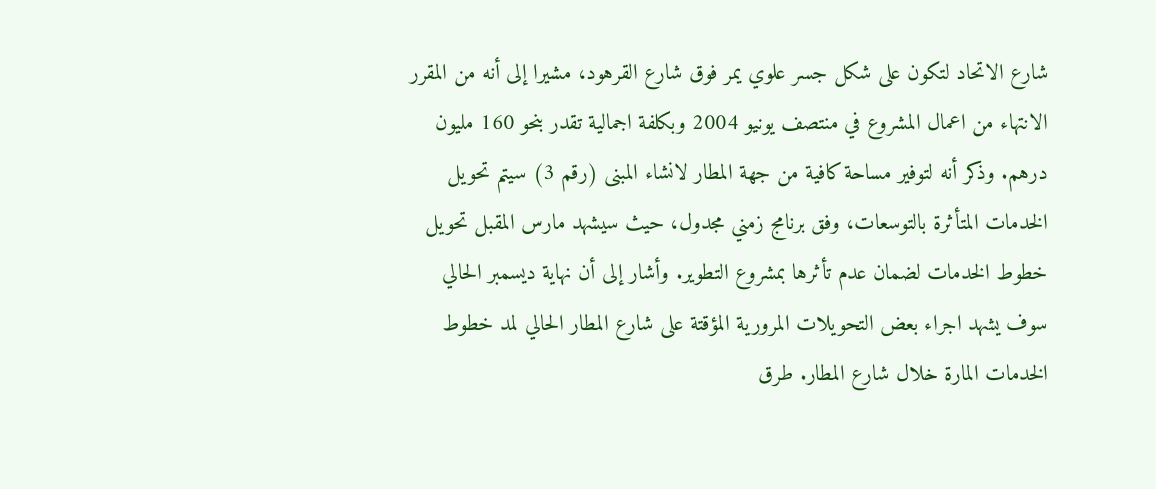شارع الاتحاد لتكون على شكل جسر علوي يمر فوق شارع القرهود، مشيرا إلى أنه من المقرر الانتهاء من اعمال المشروع في منتصف يونيو 2004 وبكلفة اجمالية تقدر بنحو 160 مليون درهم. وذكر أنه لتوفير مساحة كافية من جهة المطار لانشاء المبنى (رقم 3) سيتم تحويل الخدمات المتأثرة بالتوسعات، وفق برنامج زمني مجدول، حيث سيشهد مارس المقبل تحويل خطوط الخدمات لضمان عدم تأثرها بمشروع التطوير. وأشار إلى أن نهاية ديسمبر الحالي سوف يشهد اجراء بعض التحويلات المرورية المؤقتة على شارع المطار الحالي لمد خطوط الخدمات المارة خلال شارع المطار. طرق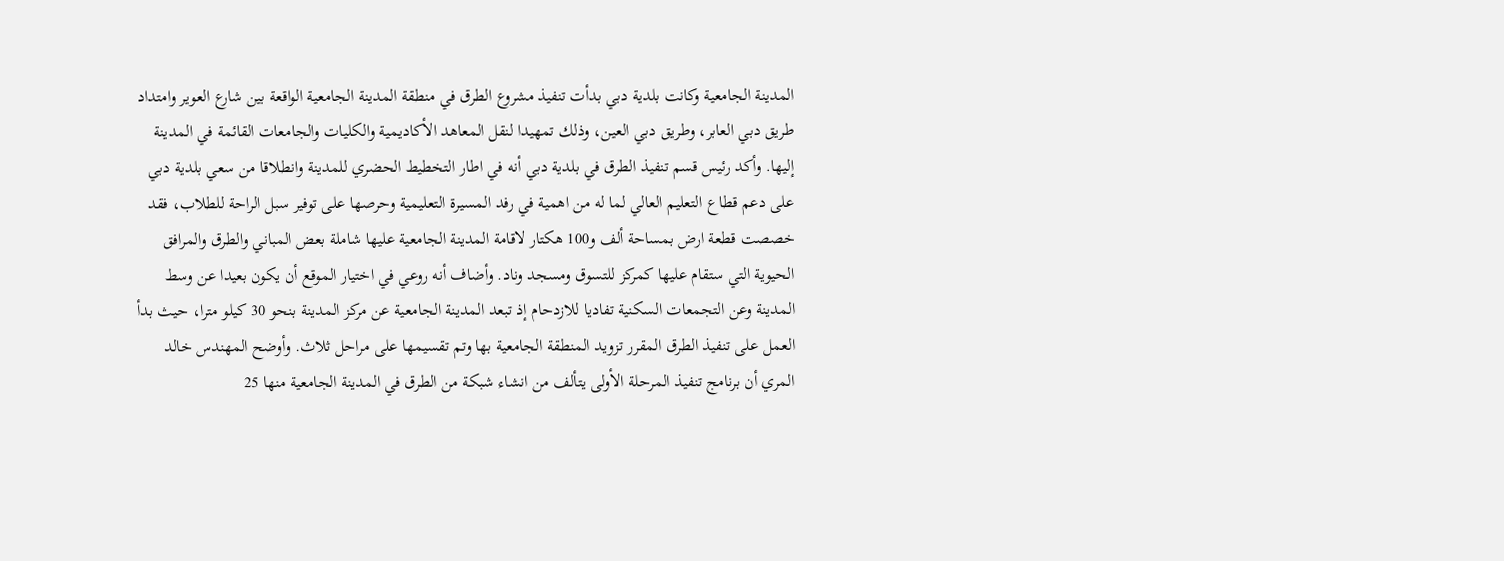المدينة الجامعية وكانت بلدية دبي بدأت تنفيذ مشروع الطرق في منطقة المدينة الجامعية الواقعة بين شارع العوير وامتداد طريق دبي العابر، وطريق دبي العين، وذلك تمهيدا لنقل المعاهد الأكاديمية والكليات والجامعات القائمة في المدينة إليها. وأكد رئيس قسم تنفيذ الطرق في بلدية دبي أنه في اطار التخطيط الحضري للمدينة وانطلاقا من سعي بلدية دبي على دعم قطاع التعليم العالي لما له من اهمية في رفد المسيرة التعليمية وحرصها على توفير سبل الراحة للطلاب، فقد خصصت قطعة ارض بمساحة ألف و100 هكتار لاقامة المدينة الجامعية عليها شاملة بعض المباني والطرق والمرافق الحيوية التي ستقام عليها كمركز للتسوق ومسجد وناد. وأضاف أنه روعي في اختيار الموقع أن يكون بعيدا عن وسط المدينة وعن التجمعات السكنية تفاديا للازدحام إذ تبعد المدينة الجامعية عن مركز المدينة بنحو 30 كيلو مترا، حيث بدأ العمل على تنفيذ الطرق المقرر تزويد المنطقة الجامعية بها وتم تقسيمها على مراحل ثلاث. وأوضح المهندس خالد المري أن برنامج تنفيذ المرحلة الأولى يتألف من انشاء شبكة من الطرق في المدينة الجامعية منها 25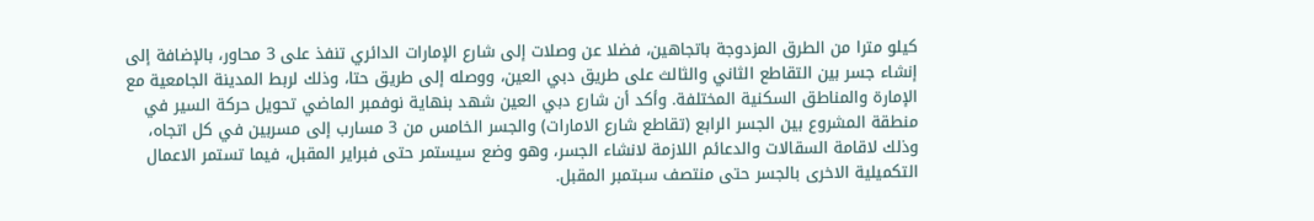كيلو مترا من الطرق المزدوجة باتجاهين، فضلا عن وصلات إلى شارع الإمارات الدائري تنفذ على 3 محاور، بالإضافة إلى إنشاء جسر بين التقاطع الثاني والثالث على طريق دبي العين، ووصله إلى طريق حتا، وذلك لربط المدينة الجامعية مع الإمارة والمناطق السكنية المختلفة. وأكد أن شارع دبي العين شهد بنهاية نوفمبر الماضي تحويل حركة السير في منطقة المشروع بين الجسر الرابع (تقاطع شارع الامارات) والجسر الخامس من 3 مسارب إلى مسربين في كل اتجاه، وذلك لاقامة السقالات والدعائم اللازمة لانشاء الجسر، وهو وضع سيستمر حتى فبراير المقبل، فيما تستمر الاعمال التكميلية الاخرى بالجسر حتى منتصف سبتمبر المقبل.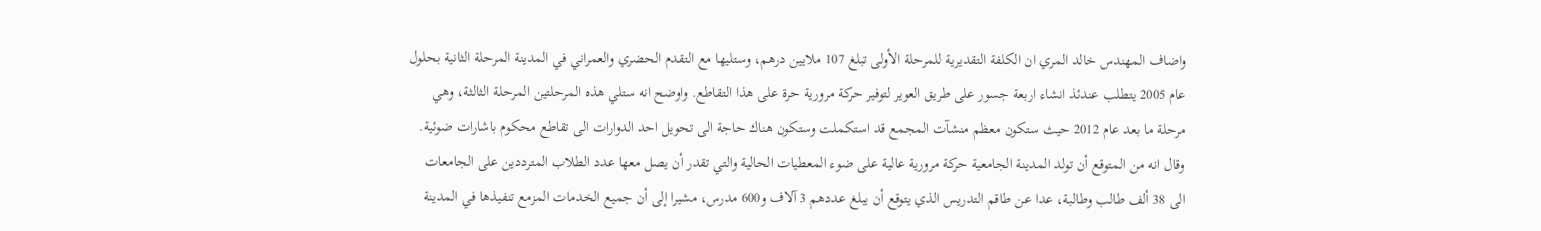واضاف المهندس خالد المري ان الكلفة التقديرية للمرحلة الأولى تبلغ 107 ملايين درهم، وستليها مع التقدم الحضري والعمراني في المدينة المرحلة الثانية بحلول عام 2005 يتطلب عندئذ انشاء اربعة جسور على طريق العوير لتوفير حركة مرورية حرة على هذا التقاطع. واوضح انه ستلي هذه المرحلتين المرحلة الثالثة، وهي مرحلة ما بعد عام 2012 حيث ستكون معظم منشآت المجمع قد استكملت وستكون هناك حاجة الى تحويل احد الدوارات الى تقاطع محكوم باشارات ضوئية. وقال انه من المتوقع أن تولد المدينة الجامعية حركة مرورية عالية على ضوء المعطيات الحالية والتي تقدر أن يصل معها عدد الطلاب المترددين على الجامعات الى 38 ألف طالب وطالبة، عدا عن طاقم التدريس الذي يتوقع أن يبلغ عددهم 3 آلاف و600 مدرس، مشيرا إلى أن جميع الخدمات المزمع تنفيذها في المدينة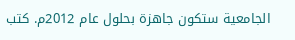الجامعية ستكون جاهزة بحلول عام 2012م. كتب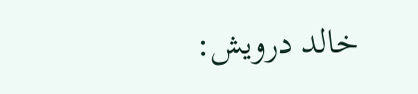خالد درويش: